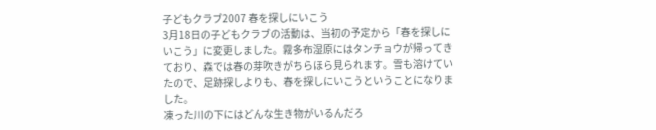子どもクラブ2007 春を探しにいこう
3月18日の子どもクラブの活動は、当初の予定から「春を探しにいこう」に変更しました。霧多布湿原にはタンチョウが帰ってきており、森では春の芽吹きがちらほら見られます。雪も溶けていたので、足跡探しよりも、春を探しにいこうということになりました。
凍った川の下にはどんな生き物がいるんだろ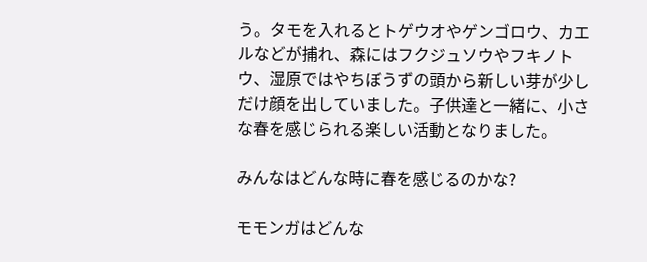う。タモを入れるとトゲウオやゲンゴロウ、カエルなどが捕れ、森にはフクジュソウやフキノトウ、湿原ではやちぼうずの頭から新しい芽が少しだけ顔を出していました。子供達と一緒に、小さな春を感じられる楽しい活動となりました。

みんなはどんな時に春を感じるのかな?

モモンガはどんな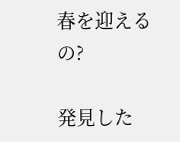春を迎えるの?

発見した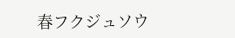春フクジュソウ